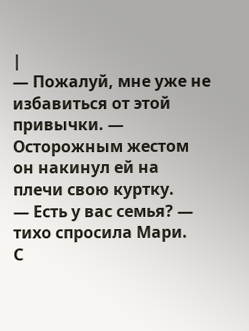|
— Пожалуй, мне уже не избавиться от этой привычки. — Осторожным жестом он накинул ей на плечи свою куртку.
— Есть у вас семья? — тихо спросила Мари.
С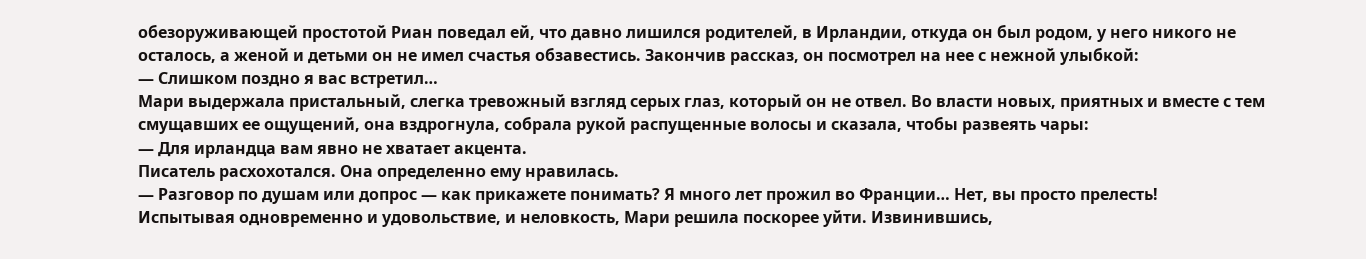обезоруживающей простотой Риан поведал ей, что давно лишился родителей, в Ирландии, откуда он был родом, у него никого не осталось, а женой и детьми он не имел счастья обзавестись. Закончив рассказ, он посмотрел на нее с нежной улыбкой:
— Слишком поздно я вас встретил…
Мари выдержала пристальный, слегка тревожный взгляд серых глаз, который он не отвел. Во власти новых, приятных и вместе с тем смущавших ее ощущений, она вздрогнула, собрала рукой распущенные волосы и сказала, чтобы развеять чары:
— Для ирландца вам явно не хватает акцента.
Писатель расхохотался. Она определенно ему нравилась.
— Разговор по душам или допрос — как прикажете понимать? Я много лет прожил во Франции… Нет, вы просто прелесть!
Испытывая одновременно и удовольствие, и неловкость, Мари решила поскорее уйти. Извинившись,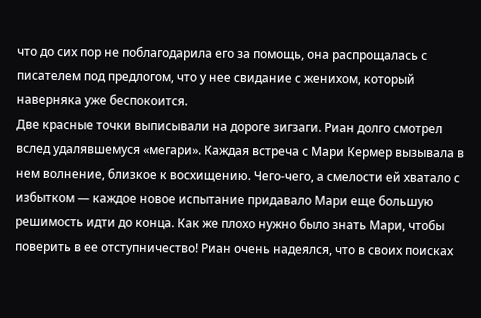что до сих пор не поблагодарила его за помощь, она распрощалась с писателем под предлогом, что у нее свидание с женихом, который наверняка уже беспокоится.
Две красные точки выписывали на дороге зигзаги. Риан долго смотрел вслед удалявшемуся «мегари». Каждая встреча с Мари Кермер вызывала в нем волнение, близкое к восхищению. Чего-чего, а смелости ей хватало с избытком — каждое новое испытание придавало Мари еще большую решимость идти до конца. Как же плохо нужно было знать Мари, чтобы поверить в ее отступничество! Риан очень надеялся, что в своих поисках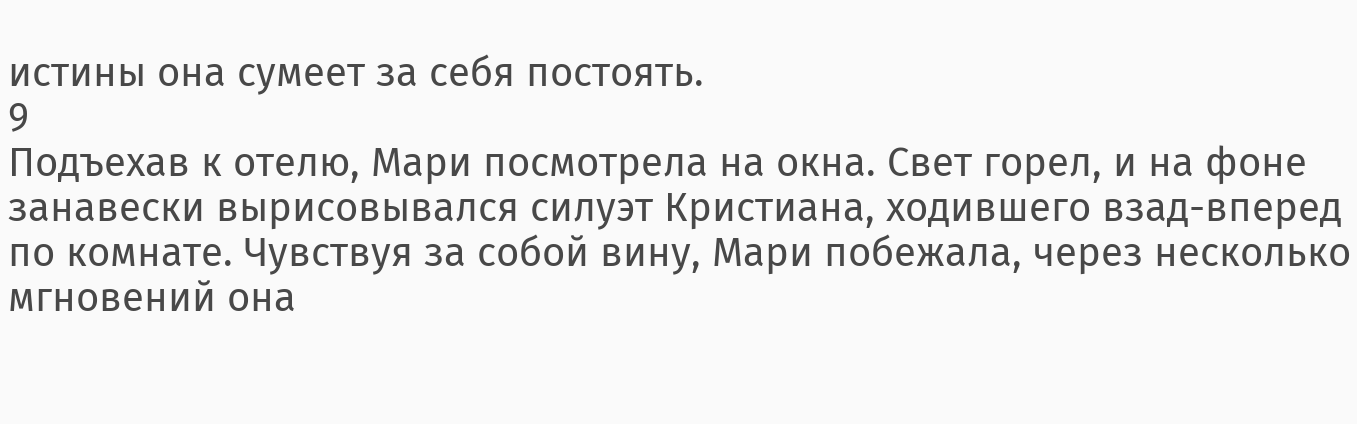истины она сумеет за себя постоять.
9
Подъехав к отелю, Мари посмотрела на окна. Свет горел, и на фоне занавески вырисовывался силуэт Кристиана, ходившего взад-вперед по комнате. Чувствуя за собой вину, Мари побежала, через несколько мгновений она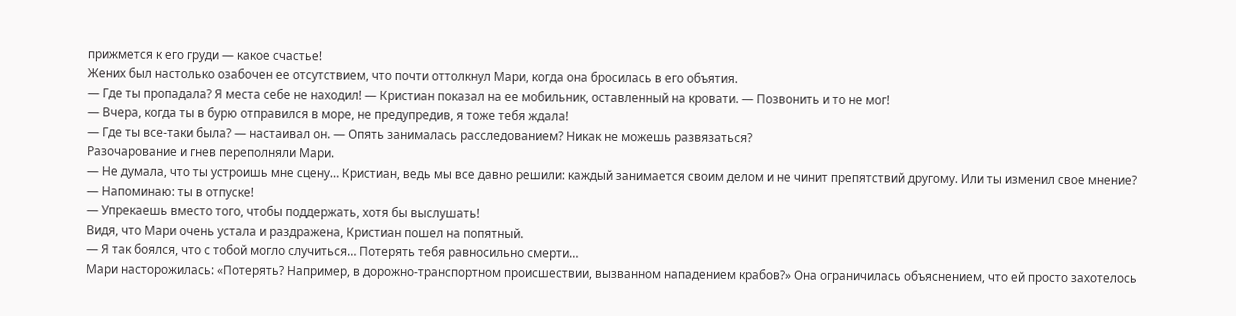прижмется к его груди — какое счастье!
Жених был настолько озабочен ее отсутствием, что почти оттолкнул Мари, когда она бросилась в его объятия.
— Где ты пропадала? Я места себе не находил! — Кристиан показал на ее мобильник, оставленный на кровати. — Позвонить и то не мог!
— Вчера, когда ты в бурю отправился в море, не предупредив, я тоже тебя ждала!
— Где ты все-таки была? — настаивал он. — Опять занималась расследованием? Никак не можешь развязаться?
Разочарование и гнев переполняли Мари.
— Не думала, что ты устроишь мне сцену… Кристиан, ведь мы все давно решили: каждый занимается своим делом и не чинит препятствий другому. Или ты изменил свое мнение?
— Напоминаю: ты в отпуске!
— Упрекаешь вместо того, чтобы поддержать, хотя бы выслушать!
Видя, что Мари очень устала и раздражена, Кристиан пошел на попятный.
— Я так боялся, что с тобой могло случиться… Потерять тебя равносильно смерти…
Мари насторожилась: «Потерять? Например, в дорожно-транспортном происшествии, вызванном нападением крабов?» Она ограничилась объяснением, что ей просто захотелось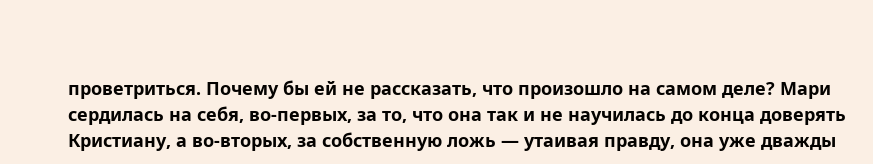проветриться. Почему бы ей не рассказать, что произошло на самом деле? Мари сердилась на себя, во-первых, за то, что она так и не научилась до конца доверять Кристиану, а во-вторых, за собственную ложь — утаивая правду, она уже дважды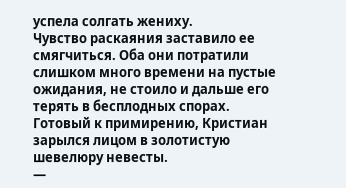успела солгать жениху.
Чувство раскаяния заставило ее смягчиться. Оба они потратили слишком много времени на пустые ожидания, не стоило и дальше его терять в бесплодных спорах.
Готовый к примирению, Кристиан зарылся лицом в золотистую шевелюру невесты.
—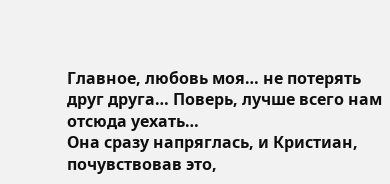Главное, любовь моя… не потерять друг друга… Поверь, лучше всего нам отсюда уехать…
Она сразу напряглась, и Кристиан, почувствовав это,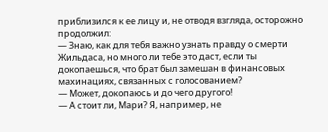приблизился к ее лицу и, не отводя взгляда, осторожно продолжил:
— Знаю, как для тебя важно узнать правду о смерти Жильдаса, но много ли тебе это даст, если ты докопаешься, что брат был замешан в финансовых махинациях, связанных с голосованием?
— Может, докопаюсь и до чего другого!
— А стоит ли, Мари? Я, например, не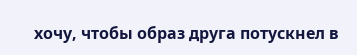хочу, чтобы образ друга потускнел в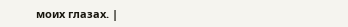моих глазах. |